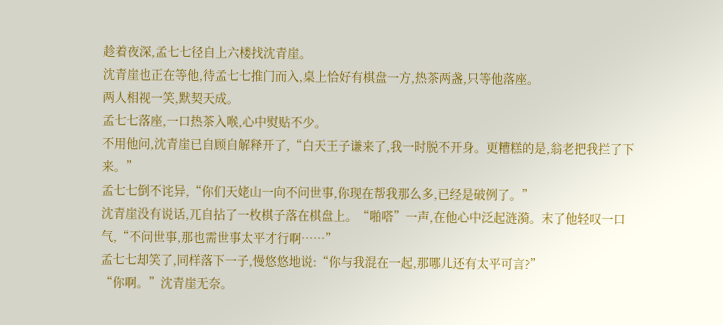趁着夜深,孟七七径自上六楼找沈青崖。
沈青崖也正在等他,待孟七七推门而入,桌上恰好有棋盘一方,热茶两盏,只等他落座。
两人相视一笑,默契天成。
孟七七落座,一口热茶入喉,心中熨贴不少。
不用他问,沈青崖已自顾自解释开了,“白天王子谦来了,我一时脱不开身。更糟糕的是,翁老把我拦了下来。”
孟七七倒不诧异,“你们天姥山一向不问世事,你现在帮我那么多,已经是破例了。”
沈青崖没有说话,兀自拈了一枚棋子落在棋盘上。“啪嗒”一声,在他心中泛起涟漪。末了他轻叹一口气,“不问世事,那也需世事太平才行啊……”
孟七七却笑了,同样落下一子,慢悠悠地说:“你与我混在一起,那哪儿还有太平可言?”
“你啊。”沈青崖无奈。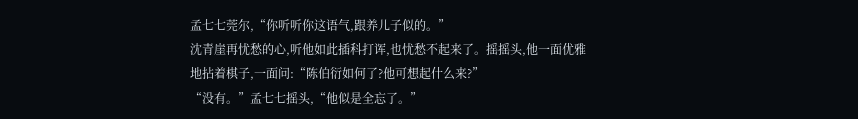孟七七莞尔,“你听听你这语气,跟养儿子似的。”
沈青崖再忧愁的心,听他如此插科打诨,也忧愁不起来了。摇摇头,他一面优雅地拈着棋子,一面问:“陈伯衍如何了?他可想起什么来?”
“没有。”孟七七摇头,“他似是全忘了。”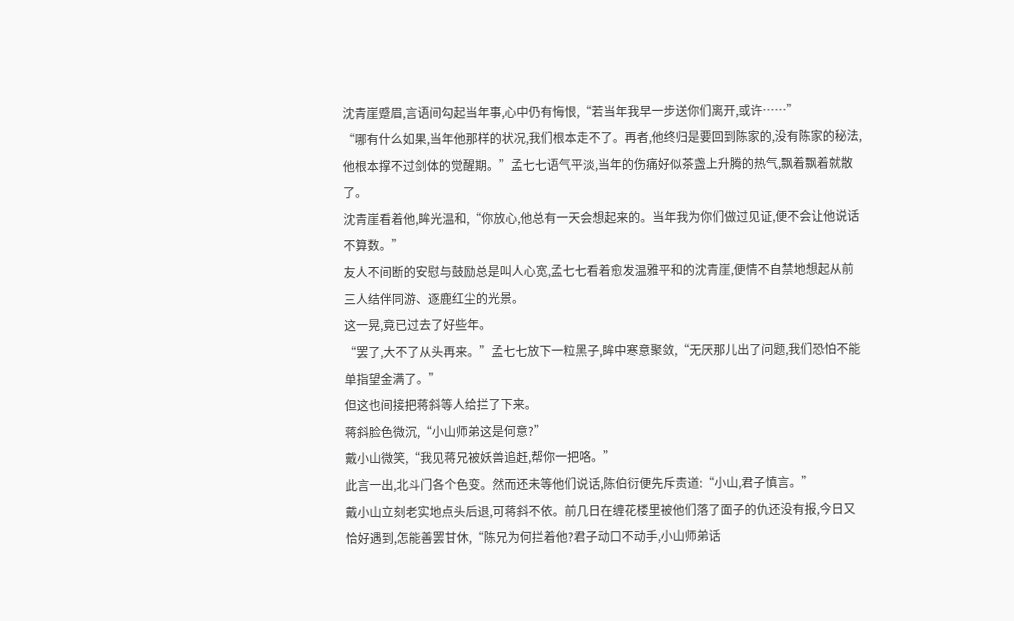沈青崖蹙眉,言语间勾起当年事,心中仍有悔恨,“若当年我早一步送你们离开,或许……”
“哪有什么如果,当年他那样的状况,我们根本走不了。再者,他终归是要回到陈家的,没有陈家的秘法,他根本撑不过剑体的觉醒期。”孟七七语气平淡,当年的伤痛好似茶盏上升腾的热气,飘着飘着就散了。
沈青崖看着他,眸光温和,“你放心,他总有一天会想起来的。当年我为你们做过见证,便不会让他说话不算数。”
友人不间断的安慰与鼓励总是叫人心宽,孟七七看着愈发温雅平和的沈青崖,便情不自禁地想起从前三人结伴同游、逐鹿红尘的光景。
这一晃,竟已过去了好些年。
“罢了,大不了从头再来。”孟七七放下一粒黑子,眸中寒意聚敛,“无厌那儿出了问题,我们恐怕不能单指望金满了。”
但这也间接把蒋斜等人给拦了下来。
蒋斜脸色微沉,“小山师弟这是何意?”
戴小山微笑,“我见蒋兄被妖兽追赶,帮你一把咯。”
此言一出,北斗门各个色变。然而还未等他们说话,陈伯衍便先斥责道:“小山,君子慎言。”
戴小山立刻老实地点头后退,可蒋斜不依。前几日在缠花楼里被他们落了面子的仇还没有报,今日又恰好遇到,怎能善罢甘休,“陈兄为何拦着他?君子动口不动手,小山师弟话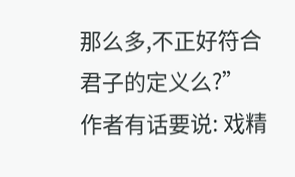那么多,不正好符合君子的定义么?”
作者有话要说: 戏精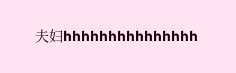夫妇hhhhhhhhhhhhhhh